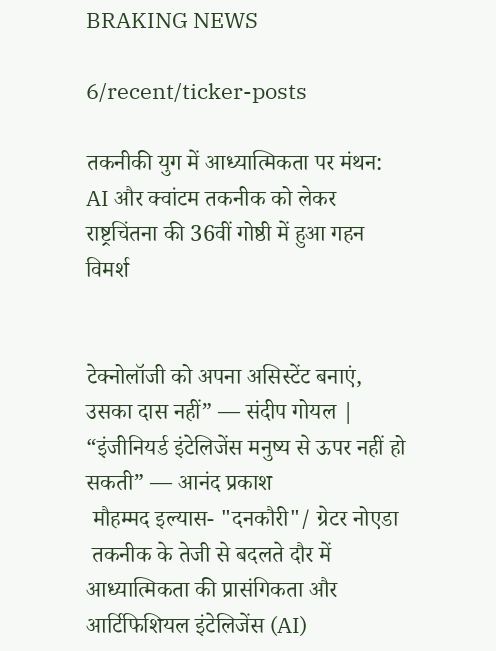BRAKING NEWS

6/recent/ticker-posts

तकनीकी युग में आध्यात्मिकता पर मंथन: AI और क्वांटम तकनीक को लेकर राष्ट्रचिंतना की 36वीं गोष्ठी में हुआ गहन विमर्श


टेक्नोलॉजी को अपना असिस्टेंट बनाएं, उसका दास नहीं” — संदीप गोयल | “इंजीनियर्ड इंटेलिजेंस मनुष्य से ऊपर नहीं हो सकती” — आनंद प्रकाश
 मौहम्मद इल्यास- "दनकौरी"/ ग्रेटर नोएडा
 तकनीक के तेजी से बदलते दौर में आध्यात्मिकता की प्रासंगिकता और आर्टिफिशियल इंटेलिजेंस (AI)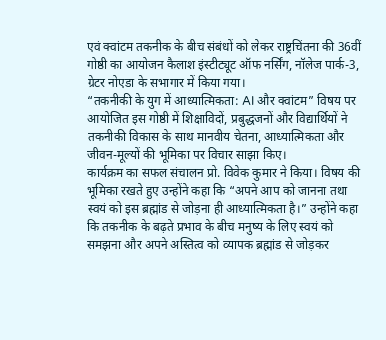एवं क्वांटम तकनीक के बीच संबंधों को लेकर राष्ट्रचिंतना की 36वीं गोष्ठी का आयोजन कैलाश इंस्टीट्यूट ऑफ नर्सिंग, नॉलेज पार्क-3, ग्रेटर नोएडा के सभागार में किया गया।
“तकनीकी के युग में आध्यात्मिकता: AI और क्वांटम” विषय पर आयोजित इस गोष्ठी में शिक्षाविदों, प्रबुद्धजनों और विद्यार्थियों ने तकनीकी विकास के साथ मानवीय चेतना, आध्यात्मिकता और जीवन-मूल्यों की भूमिका पर विचार साझा किए।
कार्यक्रम का सफल संचालन प्रो. विवेक कुमार ने किया। विषय की भूमिका रखते हुए उन्होंने कहा कि “अपने आप को जानना तथा स्वयं को इस ब्रह्मांड से जोड़ना ही आध्यात्मिकता है।” उन्होंने कहा कि तकनीक के बढ़ते प्रभाव के बीच मनुष्य के लिए स्वयं को समझना और अपने अस्तित्व को व्यापक ब्रह्मांड से जोड़कर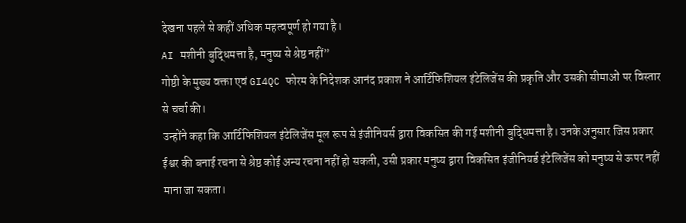देखना पहले से कहीं अधिक महत्वपूर्ण हो गया है।
AI मशीनी बुद्धिमत्ता है, मनुष्य से श्रेष्ठ नहीं”
गोष्ठी के मुख्य वक्ता एवं GI4QC फोरम के निदेशक आनंद प्रकाश ने आर्टिफिशियल इंटेलिजेंस की प्रकृति और उसकी सीमाओं पर विस्तार से चर्चा की।
उन्होंने कहा कि आर्टिफिशियल इंटेलिजेंस मूल रूप से इंजीनियर्स द्वारा विकसित की गई मशीनी बुद्धिमत्ता है। उनके अनुसार जिस प्रकार ईश्वर की बनाई रचना से श्रेष्ठ कोई अन्य रचना नहीं हो सकती, उसी प्रकार मनुष्य द्वारा विकसित इंजीनियर्ड इंटेलिजेंस को मनुष्य से ऊपर नहीं माना जा सकता।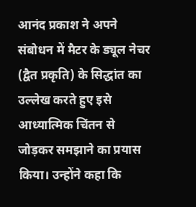आनंद प्रकाश ने अपने संबोधन में मैटर के ड्यूल नेचर (द्वैत प्रकृति) के सिद्धांत का उल्लेख करते हुए इसे आध्यात्मिक चिंतन से जोड़कर समझाने का प्रयास किया। उन्होंने कहा कि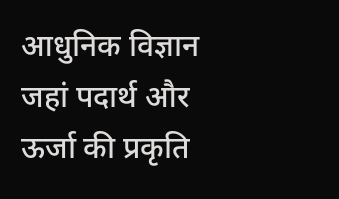आधुनिक विज्ञान जहां पदार्थ और ऊर्जा की प्रकृति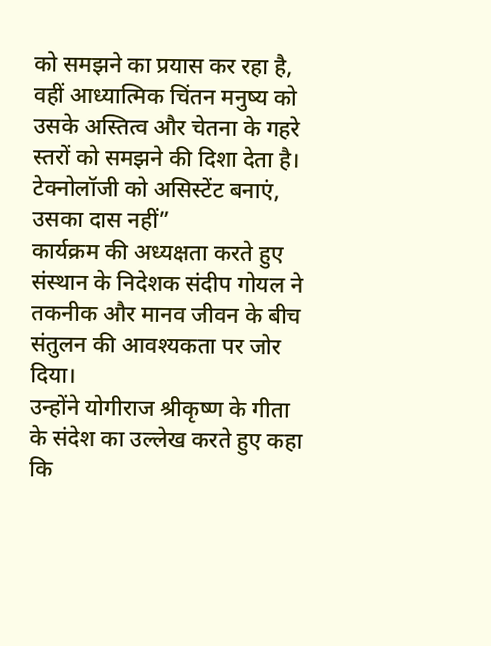को समझने का प्रयास कर रहा है, वहीं आध्यात्मिक चिंतन मनुष्य को उसके अस्तित्व और चेतना के गहरे स्तरों को समझने की दिशा देता है।
टेक्नोलॉजी को असिस्टेंट बनाएं, उसका दास नहीं”
कार्यक्रम की अध्यक्षता करते हुए संस्थान के निदेशक संदीप गोयल ने तकनीक और मानव जीवन के बीच संतुलन की आवश्यकता पर जोर दिया।
उन्होंने योगीराज श्रीकृष्ण के गीता के संदेश का उल्लेख करते हुए कहा कि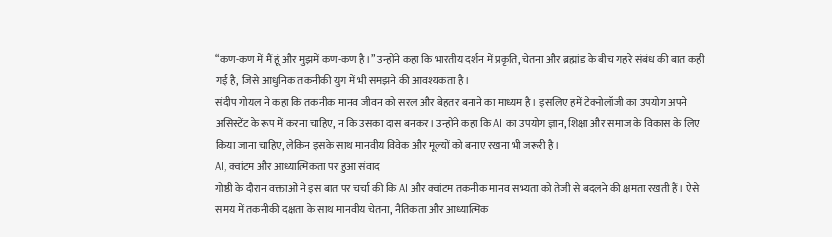“कण-कण में मैं हूं और मुझमें कण-कण है।” उन्होंने कहा कि भारतीय दर्शन में प्रकृति, चेतना और ब्रह्मांड के बीच गहरे संबंध की बात कही गई है, जिसे आधुनिक तकनीकी युग में भी समझने की आवश्यकता है।
संदीप गोयल ने कहा कि तकनीक मानव जीवन को सरल और बेहतर बनाने का माध्यम है। इसलिए हमें टेक्नोलॉजी का उपयोग अपने असिस्टेंट के रूप में करना चाहिए, न कि उसका दास बनकर। उन्होंने कहा कि AI का उपयोग ज्ञान, शिक्षा और समाज के विकास के लिए किया जाना चाहिए, लेकिन इसके साथ मानवीय विवेक और मूल्यों को बनाए रखना भी जरूरी है।
AI, क्वांटम और आध्यात्मिकता पर हुआ संवाद
गोष्ठी के दौरान वक्ताओं ने इस बात पर चर्चा की कि AI और क्वांटम तकनीक मानव सभ्यता को तेजी से बदलने की क्षमता रखती हैं। ऐसे समय में तकनीकी दक्षता के साथ मानवीय चेतना, नैतिकता और आध्यात्मिक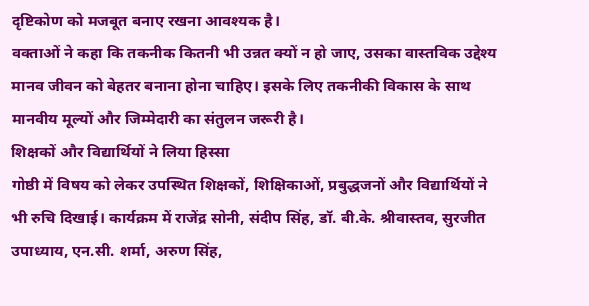दृष्टिकोण को मजबूत बनाए रखना आवश्यक है।
वक्ताओं ने कहा कि तकनीक कितनी भी उन्नत क्यों न हो जाए, उसका वास्तविक उद्देश्य मानव जीवन को बेहतर बनाना होना चाहिए। इसके लिए तकनीकी विकास के साथ मानवीय मूल्यों और जिम्मेदारी का संतुलन जरूरी है।
शिक्षकों और विद्यार्थियों ने लिया हिस्सा
गोष्ठी में विषय को लेकर उपस्थित शिक्षकों, शिक्षिकाओं, प्रबुद्धजनों और विद्यार्थियों ने भी रुचि दिखाई। कार्यक्रम में राजेंद्र सोनी, संदीप सिंह, डॉ. बी.के. श्रीवास्तव, सुरजीत उपाध्याय, एन.सी. शर्मा, अरुण सिंह,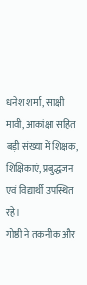धनेश शर्मा, साक्षी मावी, आकांक्षा सहित बड़ी संख्या में शिक्षक, शिक्षिकाएं, प्रबुद्धजन एवं विद्यार्थी उपस्थित रहे।
गोष्ठी ने तकनीक और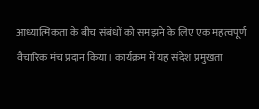आध्यात्मिकता के बीच संबंधों को समझने के लिए एक महत्वपूर्ण वैचारिक मंच प्रदान किया। कार्यक्रम में यह संदेश प्रमुखता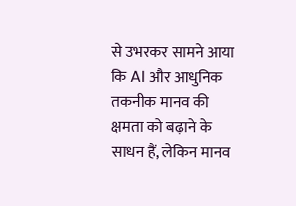से उभरकर सामने आया कि AI और आधुनिक तकनीक मानव की क्षमता को बढ़ाने के साधन हैं, लेकिन मानव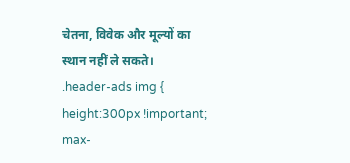चेतना, विवेक और मूल्यों का स्थान नहीं ले सकते।
.header-ads img { height:300px !important; max-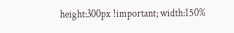height:300px !important; width:150%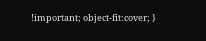!important; object-fit:cover; }